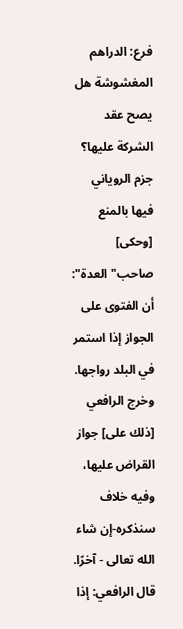فرع: الدراهم المغشوشة هل يصح عقد الشركة عليها؟ جزم الروياني فيها بالمنع [وحكى] صاحب"العدة": أن الفتوى على الجواز إذا استمر في البلد رواجها.
وخرج الرافعي [ذلك على] جواز القراض عليها، وفيه خلاف سنذكره-إن شاء الله تعالى - آخرًا.
قال الرافعي: إذا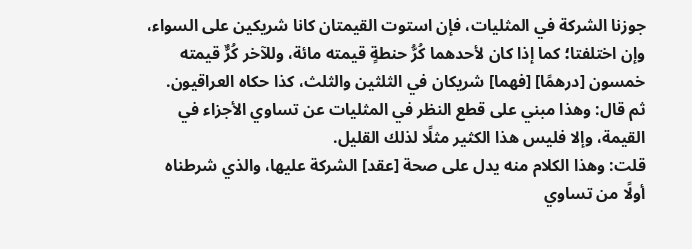جوزنا الشركة في المثليات، فإن استوت القيمتان كانا شريكين على السواء، وإن اختلفتا؛ كما إذا كان لأحدهما كُرُّ حنطةٍ قيمته مائة، وللآخر كُرٌّ قيمته خمسون [درهمًا] [فهما] شريكان في الثلثين والثلث، كذا حكاه العراقيون.
ثم قال: وهذا مبني على قطع النظر في المثليات عن تساوي الأجزاء في القيمة، وإلا فليس هذا الكثير مثلًا لذلك القليل.
قلت: وهذا الكلام منه يدل على صحة [عقد] الشركة عليها، والذي شرطناه أولًا من تساوي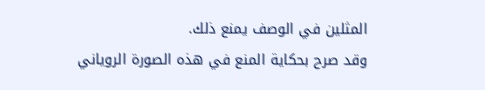المثلين في الوصف يمنع ذلك.
وقد صرح بحكاية المنع في هذه الصورة الروياني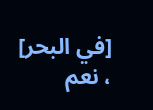[في البحر] ، نعم